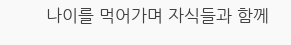나이를 먹어가며 자식들과 함께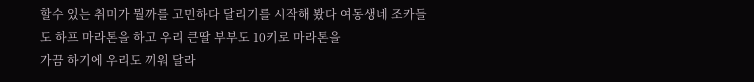할수 있는 취미가 뭘까를 고민하다 달리기를 시작해 봤다 여동생네 조카들도 하프 마라톤을 하고 우리 큰딸 부부도 10키로 마라톤을
가끔 하기에 우리도 끼워 달라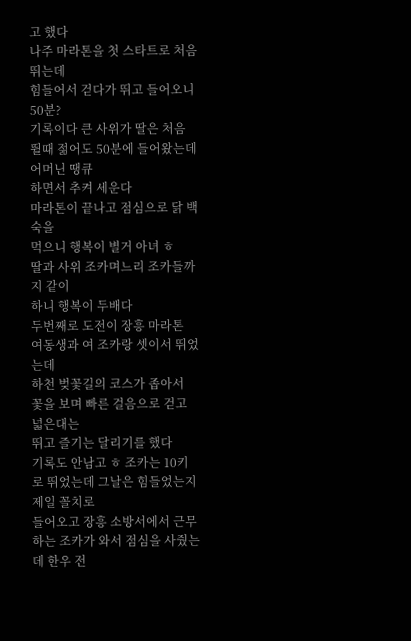고 했다
나주 마라톤을 첫 스타트로 처음 뛰는데
힘들어서 걷다가 뛰고 들어오니 50분?
기록이다 큰 사위가 딸은 처음 뛸때 젊어도 50분에 들어왔는데 어머닌 땡큐
하면서 추켜 세운다
마라톤이 끝나고 점심으로 닭 백숙을
먹으니 행복이 별거 아녀 ㅎ
딸과 사위 조카며느리 조카들까지 같이
하니 행복이 두배다
두번째로 도전이 장흥 마라톤
여동생과 여 조카랑 셋이서 뛰었는데
하천 벚꽃길의 코스가 좁아서
꽃을 보며 빠른 걸음으로 걷고 넓은대는
뛰고 즐기는 달리기를 했다
기록도 안남고 ㅎ 조카는 10키로 뛰었는데 그날은 힘들었는지 제일 꼴치로
들어오고 장흥 소방서에서 근무하는 조카가 와서 점심을 사줬는데 한우 전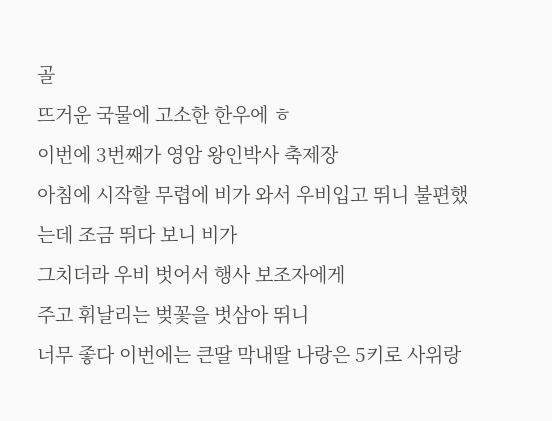골
뜨거운 국물에 고소한 한우에 ㅎ
이번에 3번째가 영암 왕인박사 축제장
아침에 시작할 무렵에 비가 와서 우비입고 뛰니 불편했는데 조금 뛰다 보니 비가
그치더라 우비 벗어서 행사 보조자에게
주고 휘날리는 벚꽃을 벗삼아 뛰니
너무 좋다 이번에는 큰딸 막내딸 나랑은 5키로 사위랑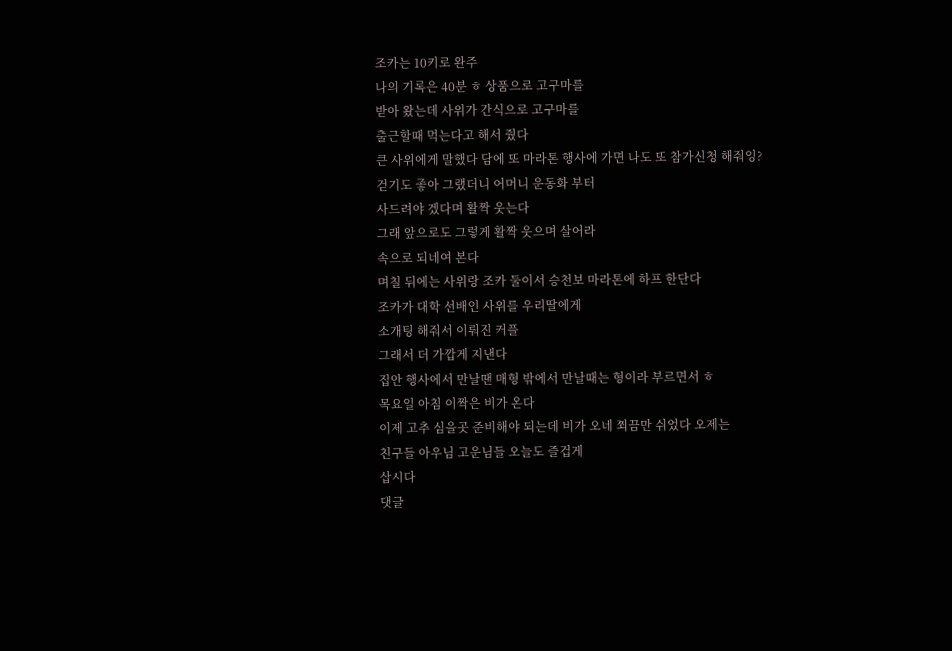조카는 10키로 완주
나의 기록은 40분 ㅎ 상품으로 고구마를
받아 왔는데 사위가 간식으로 고구마를
출근할때 먹는다고 해서 줬다
큰 사위에게 말했다 담에 또 마라톤 행사에 가면 나도 또 참가신청 해줘잉?
걷기도 좋아 그랬더니 어머니 운동화 부터
사드려야 겠다며 활짝 웃는다
그래 앞으로도 그렇게 활짝 웃으며 살어라
속으로 되네여 본다
며칠 뒤에는 사위랑 조카 둘이서 승천보 마라톤에 하프 한단다
조카가 대학 선배인 사위를 우리딸에게
소개팅 해줘서 이뤄진 커플
그래서 더 가깝게 지낸다
집안 행사에서 만날땐 매형 밖에서 만날때는 형이라 부르면서 ㅎ
목요일 아침 이짝은 비가 온다
이제 고추 심을곳 준비해야 되는데 비가 오네 쬐끔만 쉬었다 오제는
친구들 아우님 고운님들 오늘도 즐겁게
삽시다
댓글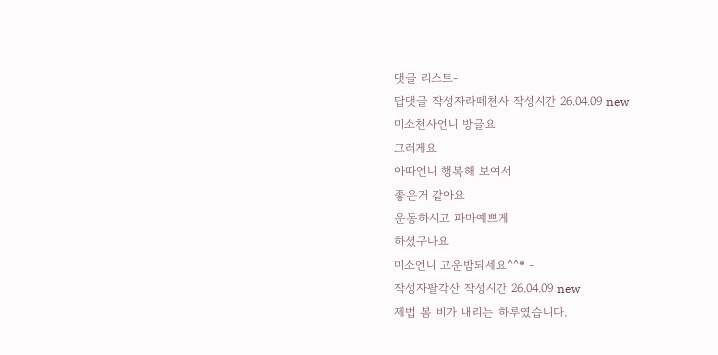댓글 리스트-
답댓글 작성자라떼천사 작성시간 26.04.09 new
미소천사언니 방글요
그러게요
아따언니 행복해 보여서
좋은거 같아요
운동하시고 파마예쁘게
하셨구나요
미소언니 고운밤되세요^^* -
작성자팔각산 작성시간 26.04.09 new
제법 봄 비가 내리는 하루였습니다.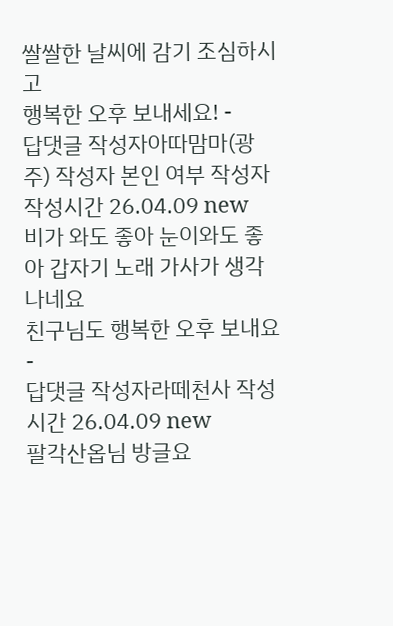쌀쌀한 날씨에 감기 조심하시고
행복한 오후 보내세요! -
답댓글 작성자아따맘마(광주) 작성자 본인 여부 작성자 작성시간 26.04.09 new
비가 와도 좋아 눈이와도 좋아 갑자기 노래 가사가 생각나네요
친구님도 행복한 오후 보내요 -
답댓글 작성자라떼천사 작성시간 26.04.09 new
팔각산옵님 방글요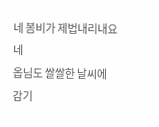네 봄비가 제법내리내요
네
옵님도 쌀쌀한 날씨에
감기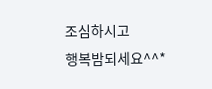조심하시고
행복밤되세요^^*